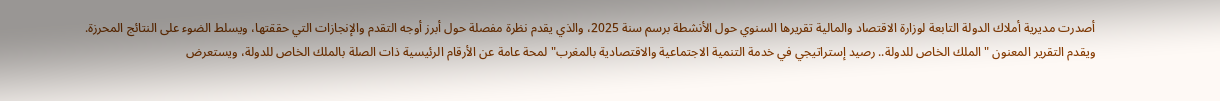أصدرت مديرية أملاك الدولة التابعة لوزارة الاقتصاد والمالية تقريرها السنوي حول الأنشطة برسم سنة 2025، والذي يقدم نظرة مفصلة حول أبرز أوجه التقدم والإنجازات التي حققتها، ويسلط الضوء على النتائج المحرزة.
ويقدم التقرير المعنون "الملك الخاص للدولة.. رصيد إستراتيجي في خدمة التنمية الاجتماعية والاقتصادية بالمغرب" لمحة عامة عن الأرقام الرئيسية ذات الصلة بالملك الخاص للدولة، ويستعرض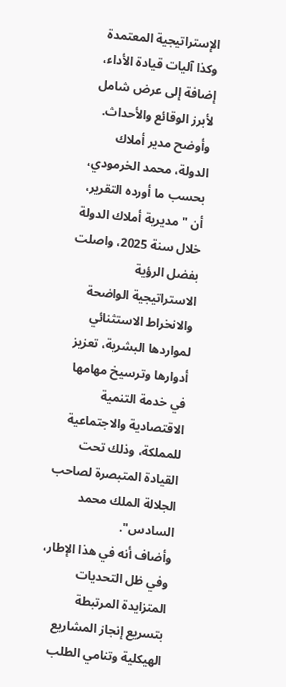الإستراتيجية المعتمدة وكذا آليات قيادة الأداء، إضافة إلى عرض شامل لأبرز الوقائع والأحداث.
وأوضح مدير أملاك الدولة، محمد الخرمودي، بحسب ما أورده التقرير، أن "مديرية أملاك الدولة خلال سنة 2025، واصلت بفضل الرؤية الاستراتيجية الواضحة والانخراط الاستثنائي لمواردها البشرية، تعزيز أدوارها وترسيخ مهامها في خدمة التنمية الاقتصادية والاجتماعية للمملكة، وذلك تحت القيادة المتبصرة لصاحب الجلالة الملك محمد السادس".
وأضاف أنه في هذا الإطار، وفي ظل التحديات المتزايدة المرتبطة بتسريع إنجاز المشاريع الهيكلية وتنامي الطلب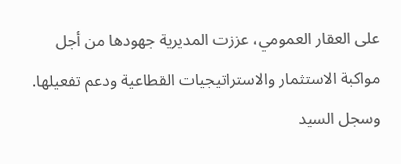على العقار العمومي، عززت المديرية جهودها من أجل مواكبة الاستثمار والاستراتيجيات القطاعية ودعم تفعيلها.
وسجل السيد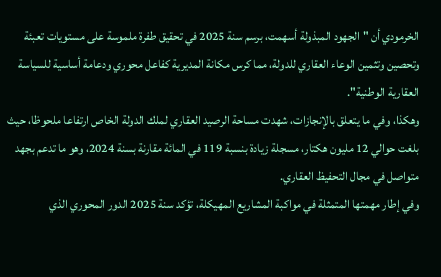الخرمودي أن "الجهود المبذولة أسهمت، برسم سنة 2025 في تحقيق طفرة ملموسة على مستويات تعبئة وتحصين وتثمين الوعاء العقاري للدولة، مما كرس مكانة المديرية كفاعل محوري ودعامة أساسية للسياسة العقارية الوطنية".
وهكذا، وفي ما يتعلق بالإنجازات، شهدت مساحة الرصيد العقاري لملك الدولة الخاص ارتفاعا ملحوظا، حيث بلغت حوالي 12 مليون هكتار، مسجلة زيادة بنسبة 119 في المائة مقارنة بسنة 2024، وهو ما تدعم بجهد متواصل في مجال التحفيظ العقاري.
وفي إطار مهمتها المتمثلة في مواكبة المشاريع المهيكلة، تؤكد سنة 2025 الدور المحوري الذي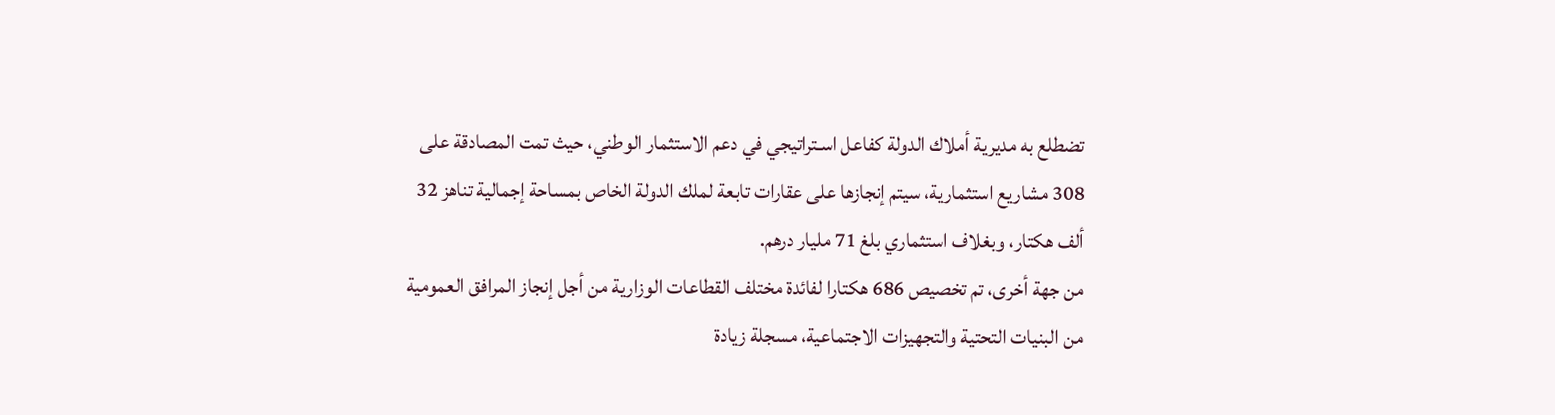تضطلع به مديرية أملاك الدولة كفاعل اسـتراتيجي في دعم الاستثمار الوطني، حيث تمت المصادقة على 308 مشاريع استثمارية، سيتم إنجازها على عقارات تابعة لملك الدولة الخاص بمساحة إجمالية تناهز 32 ألف هكتار، وبغلاف استثماري بلغ 71 مليار درهم.
من جهة أخرى، تم تخصيص 686 هكتارا لفائدة مختلف القطاعات الوزارية من أجل إنجاز المرافق العمومية من البنيات التحتية والتجهيزات الاجتماعية، مسجلة زيادة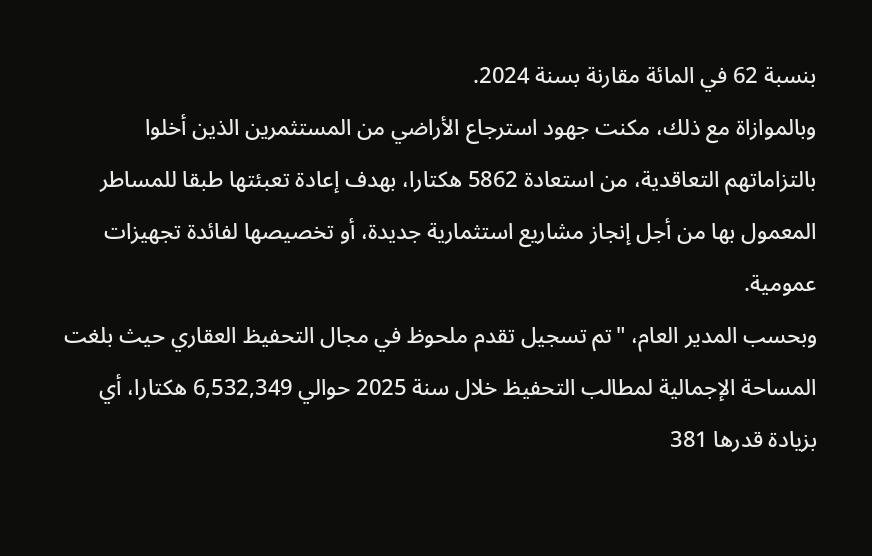بنسبة 62 في المائة مقارنة بسنة 2024.
وبالموازاة مع ذلك، مكنت جهود استرجاع الأراضي من المستثمرين الذين أخلوا بالتزاماتهم التعاقدية، من استعادة 5862 هكتارا، بهدف إعادة تعبئتها طبقا للمساطر المعمول بها من أجل إنجاز مشاريع استثمارية جديدة، أو تخصيصها لفائدة تجهيزات عمومية.
وبحسب المدير العام، "تم تسجيل تقدم ملحوظ في مجال التحفيظ العقاري حيث بلغت المساحة الإجمالية لمطالب التحفيظ خلال سنة 2025 حوالي 6,532,349 هكتارا، أي بزيادة قدرها 381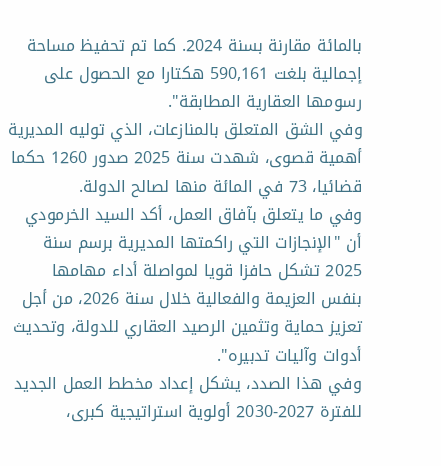بالمائة مقارنة بسنة 2024. كما تم تحفيظ مساحة إجمالية بلغت 590,161 هكتارا مع الحصول على رسومها العقارية المطابقة".
وفي الشق المتعلق بالمنازعات، الذي توليه المديرية أهمية قصوى، شهدت سنة 2025 صدور 1260 حكما قضائيا، 73 في المائة منها لصالح الدولة.
وفي ما يتعلق بآفاق العمل، أكد السيد الخرمودي أن "الإنجازات التي راكمتها المديرية برسم سنة 2025 تشكل حافزا قويا لمواصلة أداء مهامها بنفس العزيمة والفعالية خلال سنة 2026، من أجل تعزيز حماية وتثمين الرصيد العقاري للدولة، وتحديث أدوات وآليات تدبيره".
وفي هذا الصدد، يشكل إعداد مخطط العمل الجديد للفترة 2027-2030 أولوية استراتيجية كبرى،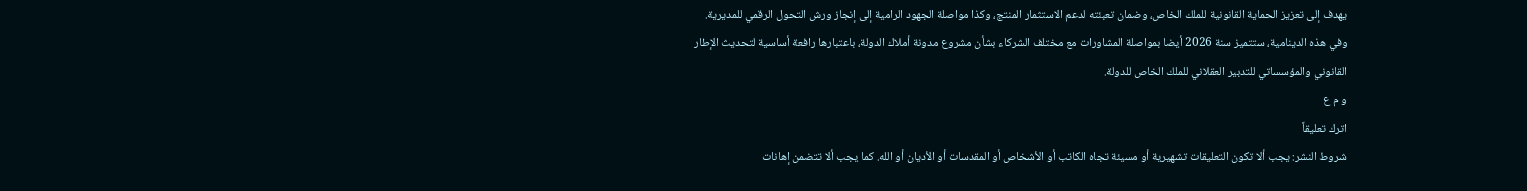يهدف إلى تعزيز الحماية القانونية للملك الخاص، وضمان تعبئته لدعم الاستثمار المنتج، وكذا مواصلة الجهود الرامية إلى إنجاز ورش التحول الرقمي للمديرية.
وفي هذه الدينامية، ستتميز سنة 2026 أيضا بمواصلة المشاورات مع مختلف الشركاء بشأن مشروع مدونة أملاك الدولة، باعتبارها رافعة أساسية لتحديث الإطار القانوني والمؤسساتي للتدبير العقلاني للملك الخاص للدولة.
و م ع
اترك تعليقاً
شروط النشر: يجب ألا تكون التعليقات تشهيرية أو مسيئة تجاه الكاتب أو الأشخاص أو المقدسات أو الأديان أو الله. كما يجب ألا تتضمن إهانات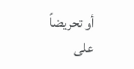أو تحريضاً على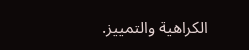الكراهية والتمييز.